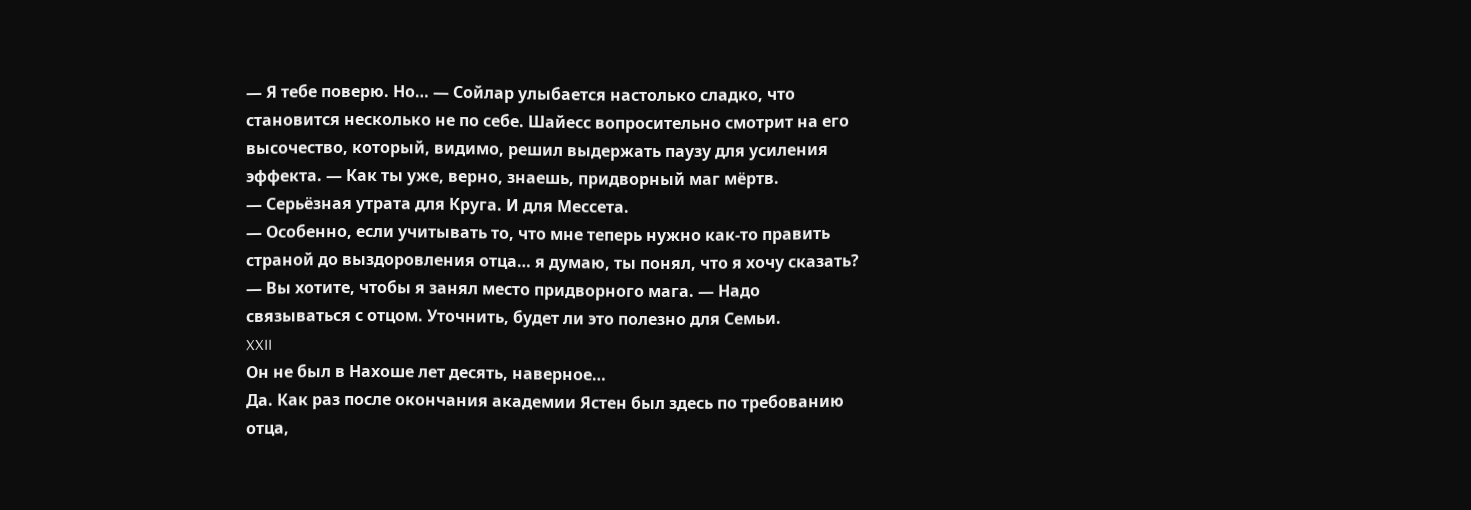— Я тебе поверю. Но… — Сойлар улыбается настолько сладко, что становится несколько не по себе. Шайесс вопросительно смотрит на его высочество, который, видимо, решил выдержать паузу для усиления эффекта. — Как ты уже, верно, знаешь, придворный маг мёртв.
— Серьёзная утрата для Круга. И для Мессета.
— Особенно, если учитывать то, что мне теперь нужно как-то править страной до выздоровления отца… я думаю, ты понял, что я хочу сказать?
— Вы хотите, чтобы я занял место придворного мага. — Надо связываться с отцом. Уточнить, будет ли это полезно для Семьи.
XXII
Он не был в Нахоше лет десять, наверное…
Да. Как раз после окончания академии Ястен был здесь по требованию отца,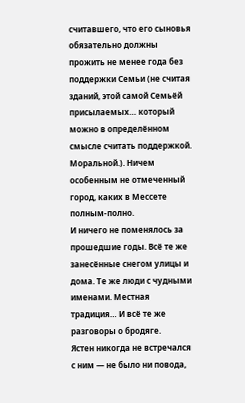считавшего, что его сыновья обязательно должны прожить не менее года без поддержки Семьи (не считая зданий, этой самой Семьёй присылаемых… который можно в определённом смысле считать поддержкой. Моральной.). Ничем особенным не отмеченный город, каких в Мессете полным-полно.
И ничего не поменялось за прошедшие годы. Всё те же занесённые снегом улицы и дома. Те же люди с чудными именами. Местная традиция… И всё те же разговоры о бродяге.
Ястен никогда не встречался с ним — не было ни повода,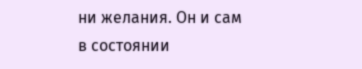ни желания. Он и сам в состоянии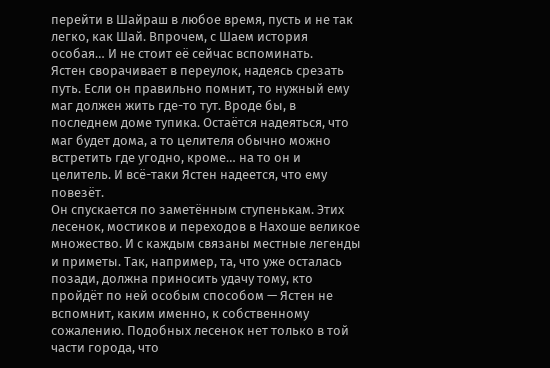перейти в Шайраш в любое время, пусть и не так легко, как Шай. Впрочем, с Шаем история особая… И не стоит её сейчас вспоминать.
Ястен сворачивает в переулок, надеясь срезать путь. Если он правильно помнит, то нужный ему маг должен жить где-то тут. Вроде бы, в последнем доме тупика. Остаётся надеяться, что маг будет дома, а то целителя обычно можно встретить где угодно, кроме… на то он и целитель. И всё-таки Ястен надеется, что ему повезёт.
Он спускается по заметённым ступенькам. Этих лесенок, мостиков и переходов в Нахоше великое множество. И с каждым связаны местные легенды и приметы. Так, например, та, что уже осталась позади, должна приносить удачу тому, кто пройдёт по ней особым способом — Ястен не вспомнит, каким именно, к собственному сожалению. Подобных лесенок нет только в той части города, что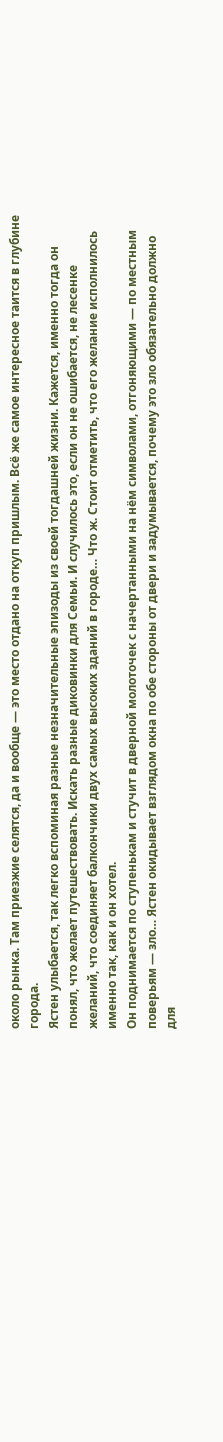около рынка. Там приезжие селятся, да и вообще — это место отдано на откуп пришлым. Всё же самое интересное таится в глубине города.
Ястен улыбается, так легко вспоминая разные незначительные эпизоды из своей тогдашней жизни. Кажется, именно тогда он понял, что желает путешествовать. Искать разные диковинки для Семьи. И случилось это, если он не ошибается, не лесенке желаний, что соединяет балкончики двух самых высоких зданий в городе… Что ж. Стоит отметить, что его желание исполнилось именно так, как и он хотел.
Он поднимается по ступенькам и стучит в дверной молоточек с начертанными на нём символами, отгоняющими — по местным поверьям — зло… Ястен окидывает взглядом окна по обе стороны от двери и задумывается, почему это зло обязательно должно для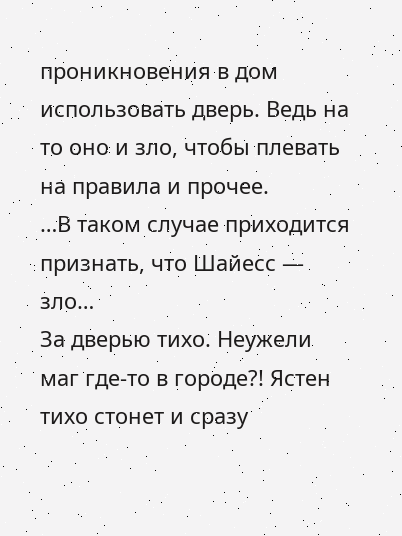проникновения в дом использовать дверь. Ведь на то оно и зло, чтобы плевать на правила и прочее.
…В таком случае приходится признать, что Шайесс — зло…
За дверью тихо. Неужели маг где-то в городе?! Ястен тихо стонет и сразу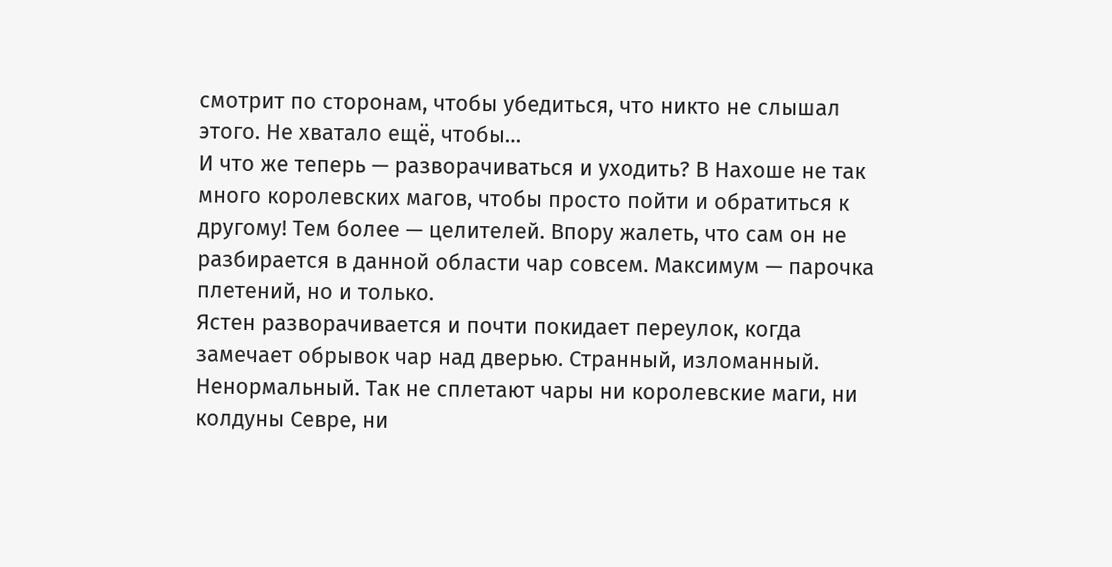смотрит по сторонам, чтобы убедиться, что никто не слышал этого. Не хватало ещё, чтобы…
И что же теперь — разворачиваться и уходить? В Нахоше не так много королевских магов, чтобы просто пойти и обратиться к другому! Тем более — целителей. Впору жалеть, что сам он не разбирается в данной области чар совсем. Максимум — парочка плетений, но и только.
Ястен разворачивается и почти покидает переулок, когда замечает обрывок чар над дверью. Странный, изломанный. Ненормальный. Так не сплетают чары ни королевские маги, ни колдуны Севре, ни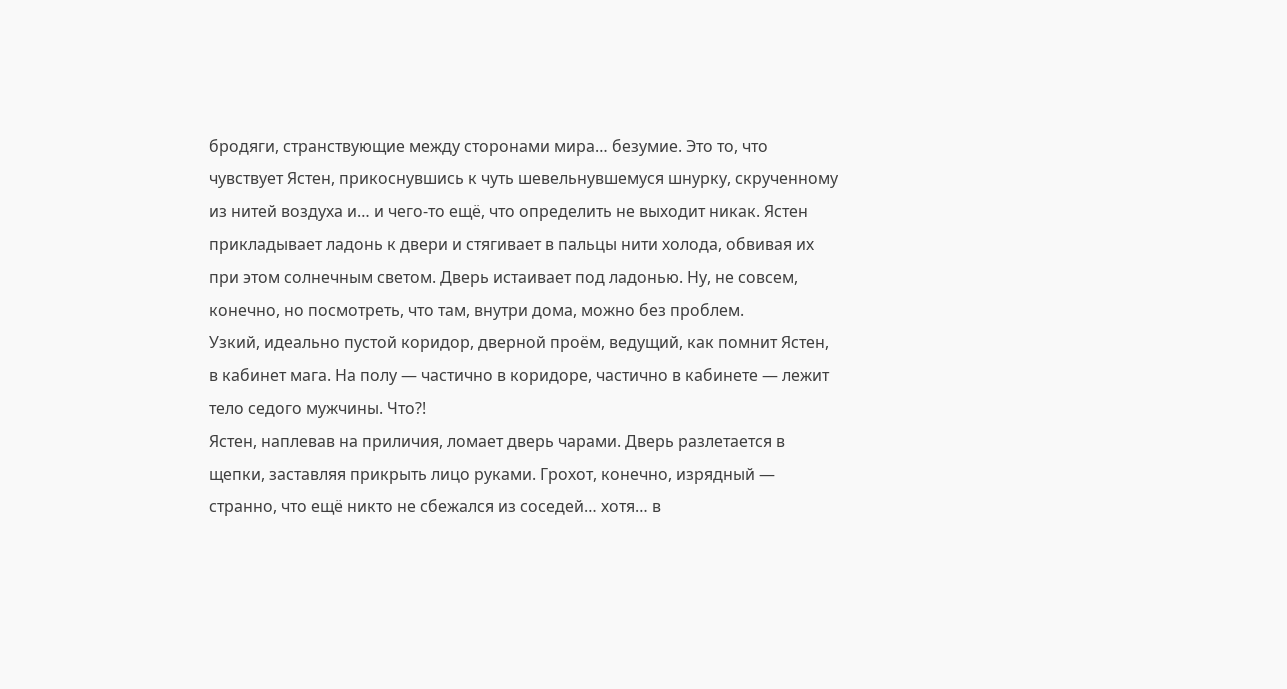бродяги, странствующие между сторонами мира… безумие. Это то, что чувствует Ястен, прикоснувшись к чуть шевельнувшемуся шнурку, скрученному из нитей воздуха и… и чего-то ещё, что определить не выходит никак. Ястен прикладывает ладонь к двери и стягивает в пальцы нити холода, обвивая их при этом солнечным светом. Дверь истаивает под ладонью. Ну, не совсем, конечно, но посмотреть, что там, внутри дома, можно без проблем.
Узкий, идеально пустой коридор, дверной проём, ведущий, как помнит Ястен, в кабинет мага. На полу — частично в коридоре, частично в кабинете — лежит тело седого мужчины. Что?!
Ястен, наплевав на приличия, ломает дверь чарами. Дверь разлетается в щепки, заставляя прикрыть лицо руками. Грохот, конечно, изрядный — странно, что ещё никто не сбежался из соседей… хотя… в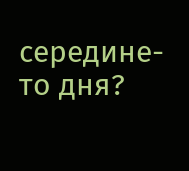середине-то дня?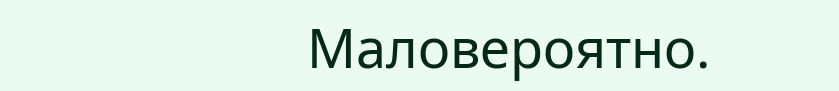Маловероятно.